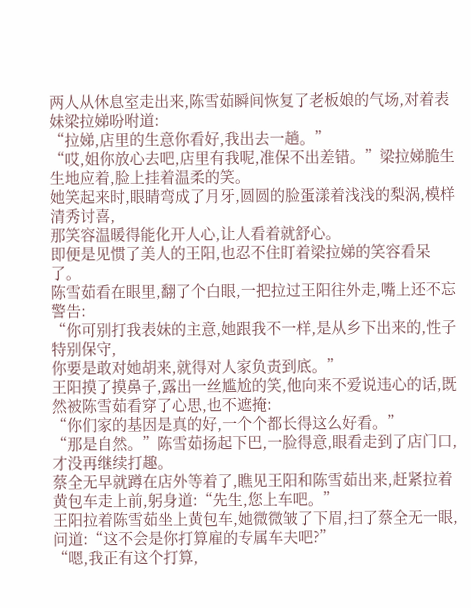两人从休息室走出来,陈雪茹瞬间恢复了老板娘的气场,对着表妹梁拉娣吩咐道:
“拉娣,店里的生意你看好,我出去一趟。”
“哎,姐你放心去吧,店里有我呢,准保不出差错。”梁拉娣脆生生地应着,脸上挂着温柔的笑。
她笑起来时,眼睛弯成了月牙,圆圆的脸蛋漾着浅浅的梨涡,模样清秀讨喜,
那笑容温暖得能化开人心,让人看着就舒心。
即便是见惯了美人的王阳,也忍不住盯着梁拉娣的笑容看呆了。
陈雪茹看在眼里,翻了个白眼,一把拉过王阳往外走,嘴上还不忘警告:
“你可别打我表妹的主意,她跟我不一样,是从乡下出来的,性子特别保守,
你要是敢对她胡来,就得对人家负责到底。”
王阳摸了摸鼻子,露出一丝尴尬的笑,他向来不爱说违心的话,既然被陈雪茹看穿了心思,也不遮掩:
“你们家的基因是真的好,一个个都长得这么好看。”
“那是自然。”陈雪茹扬起下巴,一脸得意,眼看走到了店门口,才没再继续打趣。
蔡全无早就蹲在店外等着了,瞧见王阳和陈雪茹出来,赶紧拉着黄包车走上前,躬身道:“先生,您上车吧。”
王阳拉着陈雪茹坐上黄包车,她微微皱了下眉,扫了蔡全无一眼,问道:“这不会是你打算雇的专属车夫吧?”
“嗯,我正有这个打算,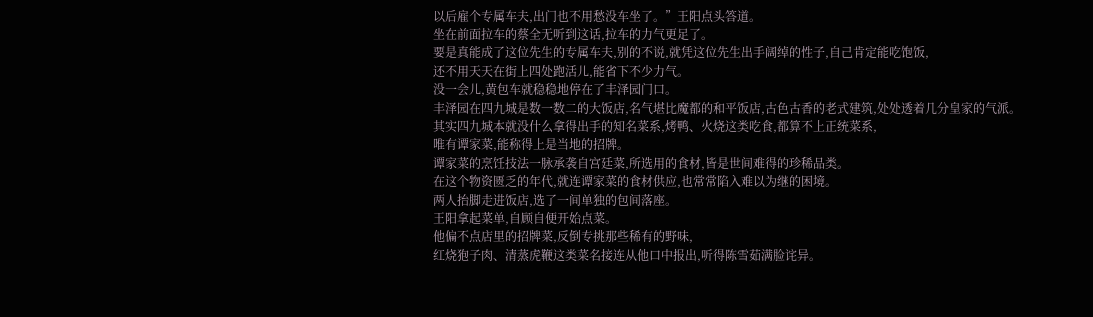以后雇个专属车夫,出门也不用愁没车坐了。”王阳点头答道。
坐在前面拉车的蔡全无听到这话,拉车的力气更足了。
要是真能成了这位先生的专属车夫,别的不说,就凭这位先生出手阔绰的性子,自己肯定能吃饱饭,
还不用天天在街上四处跑活儿,能省下不少力气。
没一会儿,黄包车就稳稳地停在了丰泽园门口。
丰泽园在四九城是数一数二的大饭店,名气堪比魔都的和平饭店,古色古香的老式建筑,处处透着几分皇家的气派。
其实四九城本就没什么拿得出手的知名菜系,烤鸭、火烧这类吃食,都算不上正统菜系,
唯有谭家菜,能称得上是当地的招牌。
谭家菜的烹饪技法一脉承袭自宫廷菜,所选用的食材,皆是世间难得的珍稀品类。
在这个物资匮乏的年代,就连谭家菜的食材供应,也常常陷入难以为继的困境。
两人抬脚走进饭店,选了一间单独的包间落座。
王阳拿起菜单,自顾自便开始点菜。
他偏不点店里的招牌菜,反倒专挑那些稀有的野味,
红烧狍子肉、清蒸虎鞭这类菜名接连从他口中报出,听得陈雪茹满脸诧异。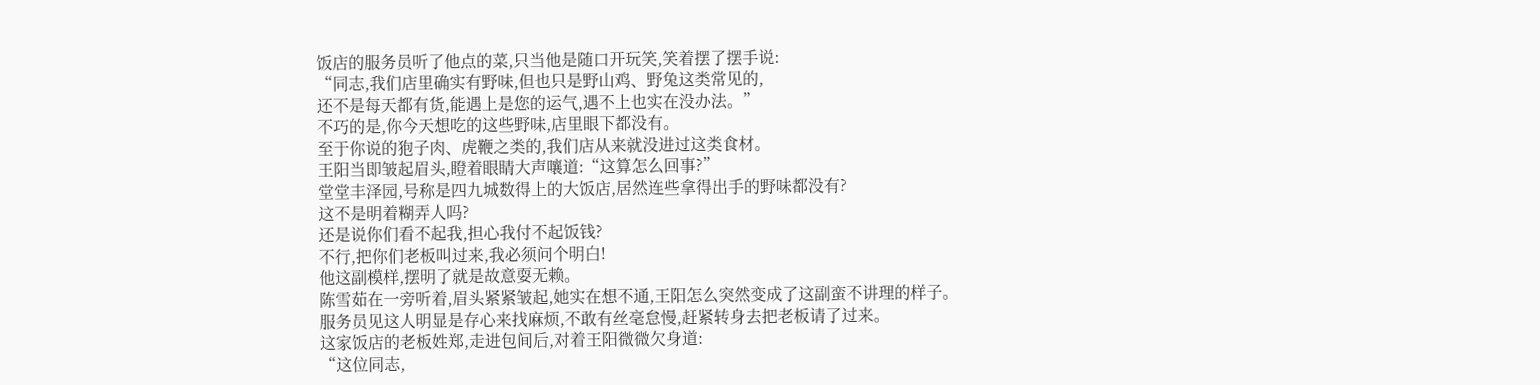饭店的服务员听了他点的菜,只当他是随口开玩笑,笑着摆了摆手说:
“同志,我们店里确实有野味,但也只是野山鸡、野兔这类常见的,
还不是每天都有货,能遇上是您的运气,遇不上也实在没办法。”
不巧的是,你今天想吃的这些野味,店里眼下都没有。
至于你说的狍子肉、虎鞭之类的,我们店从来就没进过这类食材。
王阳当即皱起眉头,瞪着眼睛大声嚷道:“这算怎么回事?”
堂堂丰泽园,号称是四九城数得上的大饭店,居然连些拿得出手的野味都没有?
这不是明着糊弄人吗?
还是说你们看不起我,担心我付不起饭钱?
不行,把你们老板叫过来,我必须问个明白!
他这副模样,摆明了就是故意耍无赖。
陈雪茹在一旁听着,眉头紧紧皱起,她实在想不通,王阳怎么突然变成了这副蛮不讲理的样子。
服务员见这人明显是存心来找麻烦,不敢有丝毫怠慢,赶紧转身去把老板请了过来。
这家饭店的老板姓郑,走进包间后,对着王阳微微欠身道:
“这位同志,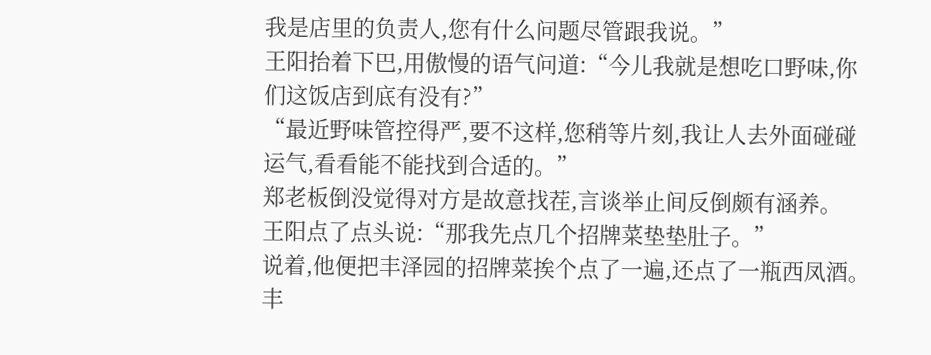我是店里的负责人,您有什么问题尽管跟我说。”
王阳抬着下巴,用傲慢的语气问道:“今儿我就是想吃口野味,你们这饭店到底有没有?”
“最近野味管控得严,要不这样,您稍等片刻,我让人去外面碰碰运气,看看能不能找到合适的。”
郑老板倒没觉得对方是故意找茬,言谈举止间反倒颇有涵养。
王阳点了点头说:“那我先点几个招牌菜垫垫肚子。”
说着,他便把丰泽园的招牌菜挨个点了一遍,还点了一瓶西凤酒。
丰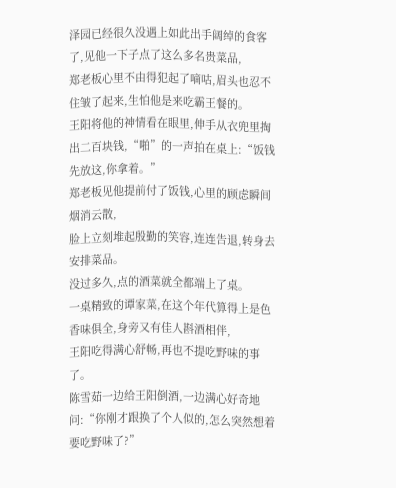泽园已经很久没遇上如此出手阔绰的食客了,见他一下子点了这么多名贵菜品,
郑老板心里不由得犯起了嘀咕,眉头也忍不住皱了起来,生怕他是来吃霸王餐的。
王阳将他的神情看在眼里,伸手从衣兜里掏出二百块钱,“啪”的一声拍在桌上:“饭钱先放这,你拿着。”
郑老板见他提前付了饭钱,心里的顾虑瞬间烟消云散,
脸上立刻堆起殷勤的笑容,连连告退,转身去安排菜品。
没过多久,点的酒菜就全都端上了桌。
一桌精致的谭家菜,在这个年代算得上是色香味俱全,身旁又有佳人斟酒相伴,
王阳吃得满心舒畅,再也不提吃野味的事了。
陈雪茹一边给王阳倒酒,一边满心好奇地问:“你刚才跟换了个人似的,怎么突然想着要吃野味了?”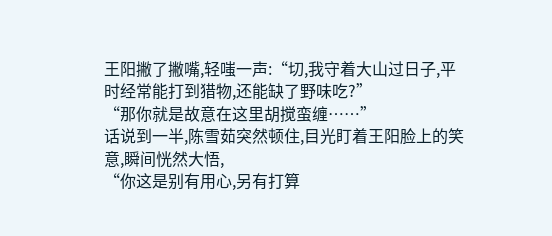王阳撇了撇嘴,轻嗤一声:“切,我守着大山过日子,平时经常能打到猎物,还能缺了野味吃?”
“那你就是故意在这里胡搅蛮缠……”
话说到一半,陈雪茹突然顿住,目光盯着王阳脸上的笑意,瞬间恍然大悟,
“你这是别有用心,另有打算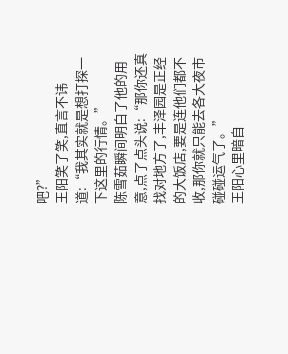吧?”
王阳笑了笑,直言不讳道:“我其实就是想打探一下这里的行情。”
陈雪茹瞬间明白了他的用意,点了点头说:“那你还真找对地方了,丰泽园是正经的大饭店,要是连他们都不收,那你就只能去各大夜市碰碰运气了。”
王阳心里暗自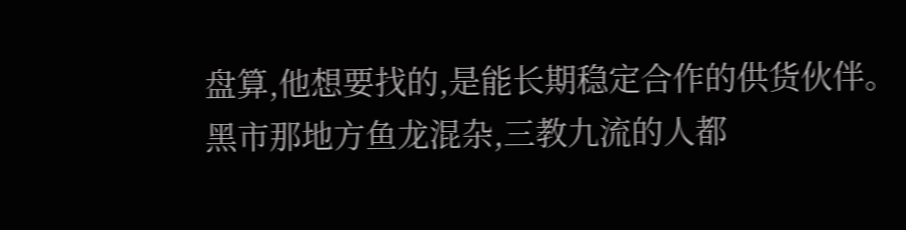盘算,他想要找的,是能长期稳定合作的供货伙伴。
黑市那地方鱼龙混杂,三教九流的人都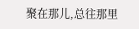聚在那儿,总往那里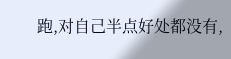跑,对自己半点好处都没有,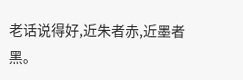老话说得好,近朱者赤,近墨者黑。